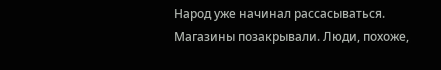Народ уже начинал рассасываться. Магазины позакрывали. Люди, похоже,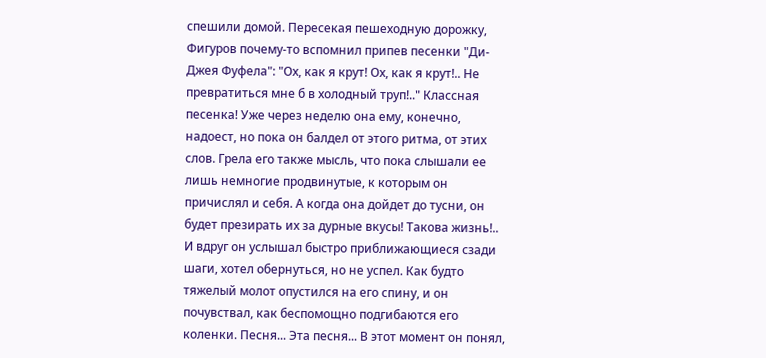спешили домой. Пересекая пешеходную дорожку, Фигуров почему-то вспомнил припев песенки "Ди-Джея Фуфела": "Ох, как я крут! Ох, как я крут!.. Не превратиться мне б в холодный труп!.." Классная песенка! Уже через неделю она ему, конечно, надоест, но пока он балдел от этого ритма, от этих слов. Грела его также мысль, что пока слышали ее лишь немногие продвинутые, к которым он причислял и себя. А когда она дойдет до тусни, он будет презирать их за дурные вкусы! Такова жизнь!..
И вдруг он услышал быстро приближающиеся сзади шаги, хотел обернуться, но не успел. Как будто тяжелый молот опустился на его спину, и он почувствал, как беспомощно подгибаются его коленки. Песня... Эта песня... В этот момент он понял,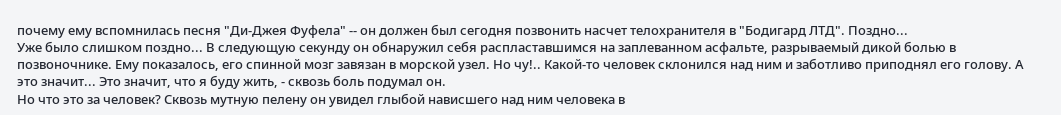почему ему вспомнилась песня "Ди-Джея Фуфела" -- он должен был сегодня позвонить насчет телохранителя в "Бодигард ЛТД". Поздно...
Уже было слишком поздно... В следующую секунду он обнаружил себя распластавшимся на заплеванном асфальте, разрываемый дикой болью в позвоночнике. Ему показалось, его спинной мозг завязан в морской узел. Но чу!.. Какой-то человек склонился над ним и заботливо приподнял его голову. А это значит... Это значит, что я буду жить, - сквозь боль подумал он.
Но что это за человек? Сквозь мутную пелену он увидел глыбой нависшего над ним человека в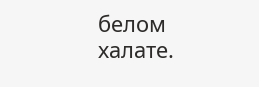белом халате.